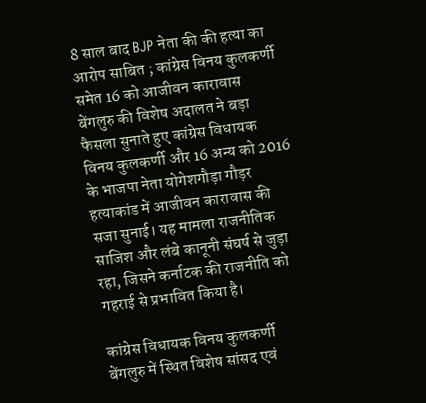8 साल बाद BJP नेता की की हत्या का आरोप साबित ; कांग्रेस विनय कुलकर्णी समेत 16 को आजीवन कारावास
बेंगलुरु की विशेष अदालत ने बड़ा फैसला सुनाते हुए कांग्रेस विधायक विनय कुलकर्णी और 16 अन्य को 2016 के भाजपा नेता योगेशगौड़ा गौड़र हत्याकांड में आजीवन कारावास की सजा सुनाई। यह मामला राजनीतिक साजिश और लंबे कानूनी संघर्ष से जुड़ा रहा, जिसने कर्नाटक की राजनीति को गहराई से प्रभावित किया है।

कांग्रेस विधायक विनय कुलकर्णी
बेंगलुरु में स्थित विशेष सांसद एवं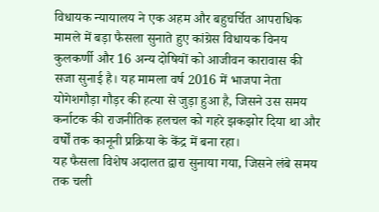विधायक न्यायालय ने एक अहम और बहुचर्चित आपराधिक मामले में बड़ा फैसला सुनाते हुए कांग्रेस विधायक विनय कुलकर्णी और 16 अन्य दोषियों को आजीवन कारावास की सजा सुनाई है। यह मामला वर्ष 2016 में भाजपा नेता योगेशगौड़ा गौड़र की हत्या से जुड़ा हुआ है, जिसने उस समय कर्नाटक की राजनीतिक हलचल को गहरे झकझोर दिया था और वर्षों तक कानूनी प्रक्रिया के केंद्र में बना रहा।
यह फैसला विशेष अदालत द्वारा सुनाया गया, जिसने लंबे समय तक चली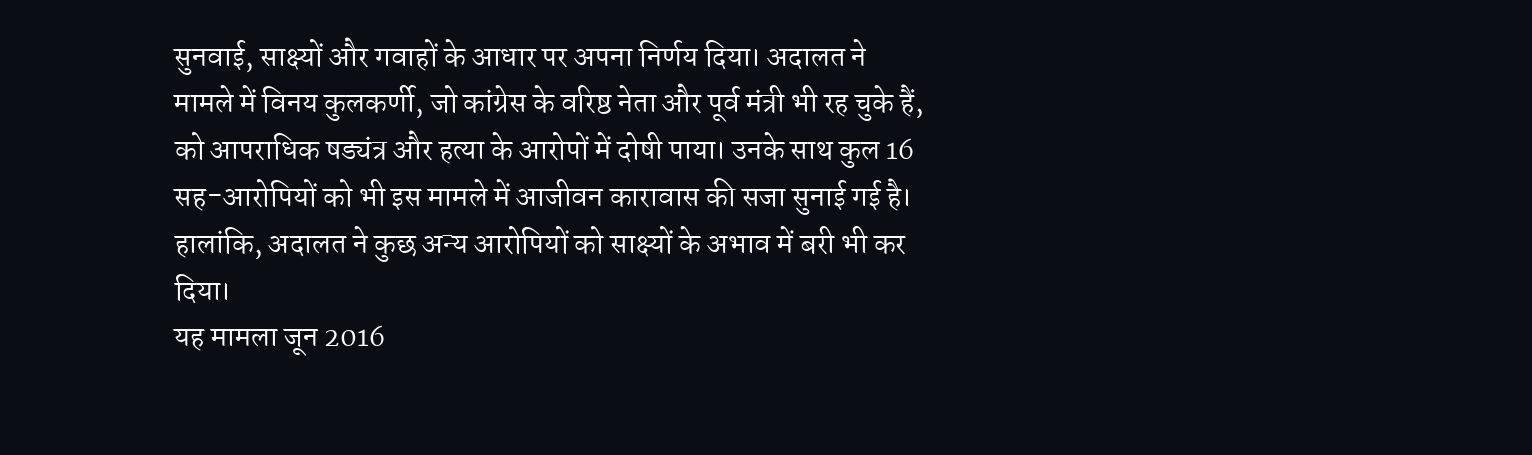सुनवाई, साक्ष्यों और गवाहों के आधार पर अपना निर्णय दिया। अदालत ने मामले में विनय कुलकर्णी, जो कांग्रेस के वरिष्ठ नेता और पूर्व मंत्री भी रह चुके हैं, को आपराधिक षड्यंत्र और हत्या के आरोपों में दोषी पाया। उनके साथ कुल 16 सह-आरोपियों को भी इस मामले में आजीवन कारावास की सजा सुनाई गई है। हालांकि, अदालत ने कुछ अन्य आरोपियों को साक्ष्यों के अभाव में बरी भी कर दिया।
यह मामला जून 2016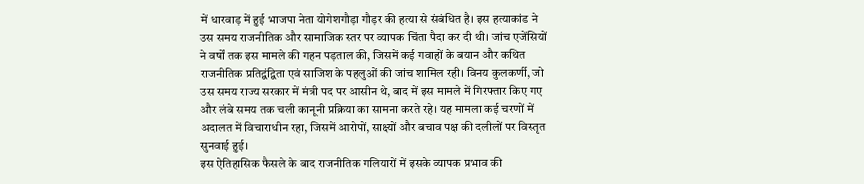में धारवाड़ में हुई भाजपा नेता योगेशगौड़ा गौड़र की हत्या से संबंधित है। इस हत्याकांड ने उस समय राजनीतिक और सामाजिक स्तर पर व्यापक चिंता पैदा कर दी थी। जांच एजेंसियों ने वर्षों तक इस मामले की गहन पड़ताल की, जिसमें कई गवाहों के बयान और कथित राजनीतिक प्रतिद्वंद्विता एवं साजिश के पहलुओं की जांच शामिल रही। विनय कुलकर्णी, जो उस समय राज्य सरकार में मंत्री पद पर आसीन थे, बाद में इस मामले में गिरफ्तार किए गए और लंबे समय तक चली कानूनी प्रक्रिया का सामना करते रहे। यह मामला कई चरणों में अदालत में विचाराधीन रहा, जिसमें आरोपों, साक्ष्यों और बचाव पक्ष की दलीलों पर विस्तृत सुनवाई हुई।
इस ऐतिहासिक फैसले के बाद राजनीतिक गलियारों में इसके व्यापक प्रभाव की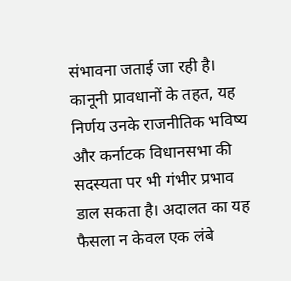संभावना जताई जा रही है। कानूनी प्रावधानों के तहत, यह निर्णय उनके राजनीतिक भविष्य और कर्नाटक विधानसभा की सदस्यता पर भी गंभीर प्रभाव डाल सकता है। अदालत का यह फैसला न केवल एक लंबे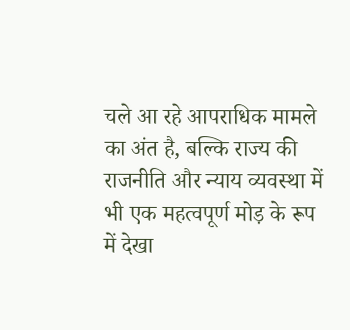चले आ रहे आपराधिक मामले का अंत है, बल्कि राज्य की राजनीति और न्याय व्यवस्था में भी एक महत्वपूर्ण मोड़ के रूप में देखा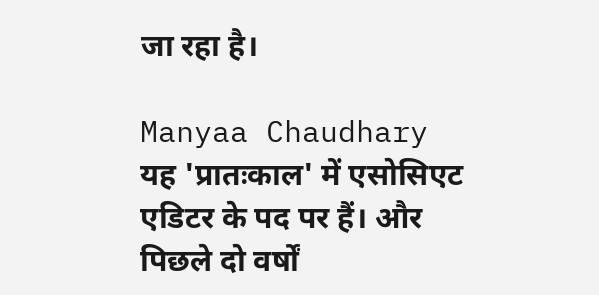जा रहा है।

Manyaa Chaudhary
यह 'प्रातःकाल' में एसोसिएट एडिटर के पद पर हैं। और पिछले दो वर्षों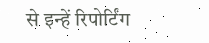से इन्हें रिपोर्टिंग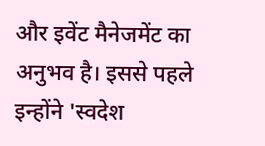और इवेंट मैनेजमेंट का अनुभव है। इससे पहले इन्होंने 'स्वदेश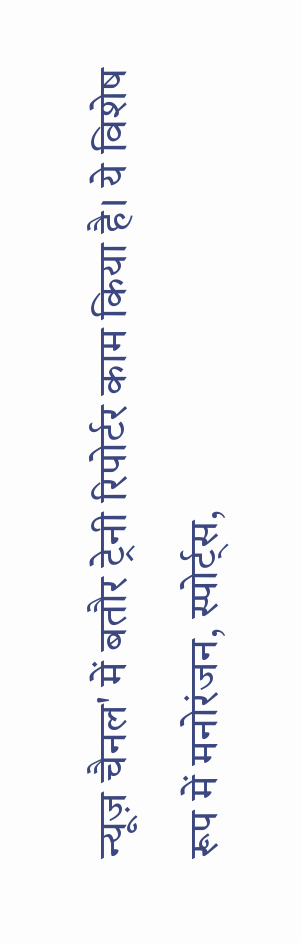न्यूज़ चैनल' में बतौर ट्रेनी रिपोर्टर काम किया है। ये विशेष रूप में मनोरंजन, स्पोर्ट्स,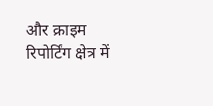और क्राइम रिपोर्टिंग क्षेत्र में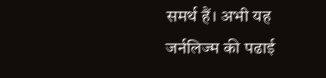समर्थ हैं। अभी यह जर्नलिज्म की पढाई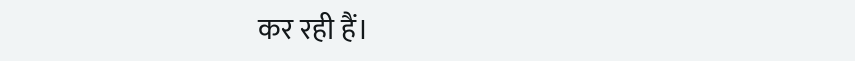कर रही हैं।